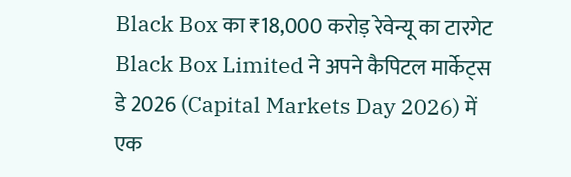Black Box का ₹18,000 करोड़ रेवेन्यू का टारगेट
Black Box Limited ने अपने कैपिटल मार्केट्स डे 2026 (Capital Markets Day 2026) में एक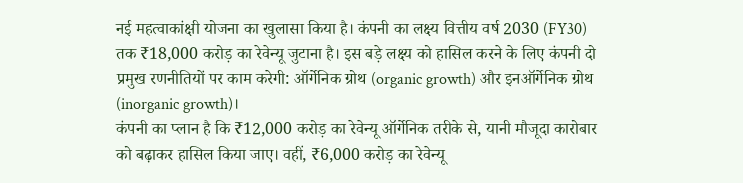नई महत्वाकांक्षी योजना का खुलासा किया है। कंपनी का लक्ष्य वित्तीय वर्ष 2030 (FY30) तक ₹18,000 करोड़ का रेवेन्यू जुटाना है। इस बड़े लक्ष्य को हासिल करने के लिए कंपनी दो प्रमुख रणनीतियों पर काम करेगी: ऑर्गेनिक ग्रोथ (organic growth) और इनऑर्गेनिक ग्रोथ (inorganic growth)।
कंपनी का प्लान है कि ₹12,000 करोड़ का रेवेन्यू ऑर्गेनिक तरीके से, यानी मौजूदा कारोबार को बढ़ाकर हासिल किया जाए। वहीं, ₹6,000 करोड़ का रेवेन्यू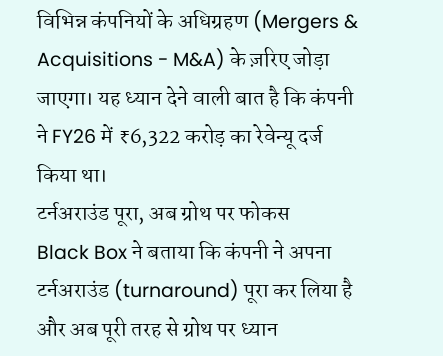विभिन्न कंपनियों के अधिग्रहण (Mergers & Acquisitions - M&A) के ज़रिए जोड़ा जाएगा। यह ध्यान देने वाली बात है कि कंपनी ने FY26 में ₹6,322 करोड़ का रेवेन्यू दर्ज किया था।
टर्नअराउंड पूरा, अब ग्रोथ पर फोकस
Black Box ने बताया कि कंपनी ने अपना टर्नअराउंड (turnaround) पूरा कर लिया है और अब पूरी तरह से ग्रोथ पर ध्यान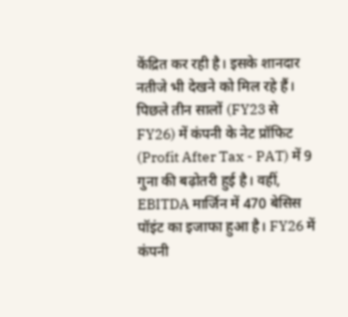केंद्रित कर रही है। इसके शानदार नतीजे भी देखने को मिल रहे हैं। पिछले तीन सालों (FY23 से FY26) में कंपनी के नेट प्रॉफिट (Profit After Tax - PAT) में 9 गुना की बढ़ोतरी हुई है। वहीं, EBITDA मार्जिन में 470 बेसिस पॉइंट का इजाफा हुआ है। FY26 में कंपनी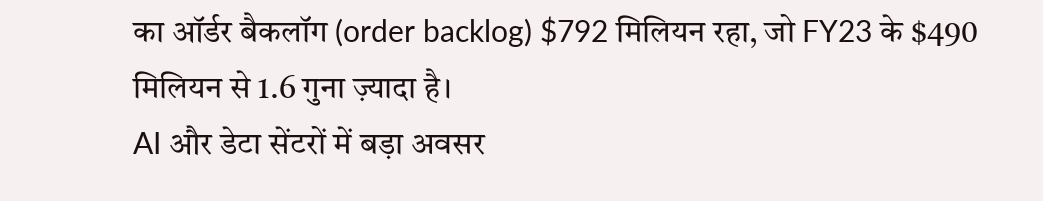का ऑर्डर बैकलॉग (order backlog) $792 मिलियन रहा, जो FY23 के $490 मिलियन से 1.6 गुना ज़्यादा है।
AI और डेटा सेंटरों में बड़ा अवसर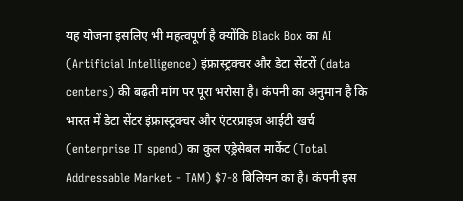यह योजना इसलिए भी महत्वपूर्ण है क्योंकि Black Box का AI (Artificial Intelligence) इंफ्रास्ट्रक्चर और डेटा सेंटरों (data centers) की बढ़ती मांग पर पूरा भरोसा है। कंपनी का अनुमान है कि भारत में डेटा सेंटर इंफ्रास्ट्रक्चर और एंटरप्राइज आईटी खर्च (enterprise IT spend) का कुल एड्रेसेबल मार्केट (Total Addressable Market - TAM) $7-8 बिलियन का है। कंपनी इस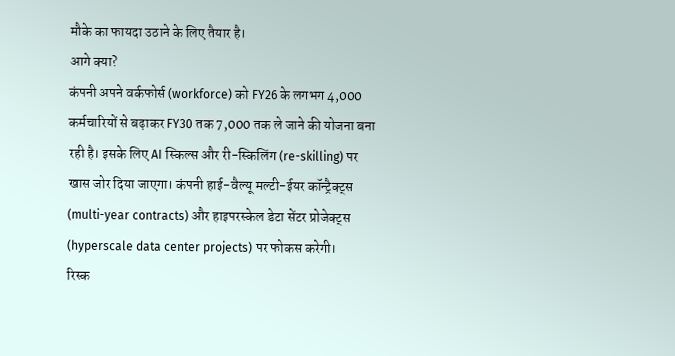मौके का फायदा उठाने के लिए तैयार है।
आगे क्या?
कंपनी अपने वर्कफोर्स (workforce) को FY26 के लगभग 4,000 कर्मचारियों से बढ़ाकर FY30 तक 7,000 तक ले जाने की योजना बना रही है। इसके लिए AI स्किल्स और री-स्किलिंग (re-skilling) पर खास जोर दिया जाएगा। कंपनी हाई-वैल्यू मल्टी-ईयर कॉन्ट्रैक्ट्स (multi-year contracts) और हाइपरस्केल डेटा सेंटर प्रोजेक्ट्स (hyperscale data center projects) पर फोकस करेगी।
रिस्क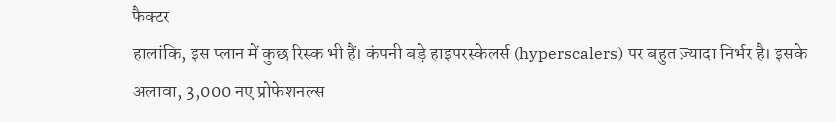फैक्टर
हालांकि, इस प्लान में कुछ रिस्क भी हैं। कंपनी बड़े हाइपरस्केलर्स (hyperscalers) पर बहुत ज़्यादा निर्भर है। इसके अलावा, 3,000 नए प्रोफेशनल्स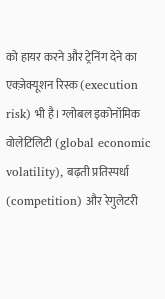को हायर करने और ट्रेनिंग देने का एक्ज़ेक्यूशन रिस्क (execution risk) भी है। ग्लोबल इकोनॉमिक वोलेटिलिटी (global economic volatility), बढ़ती प्रतिस्पर्धा (competition) और रेगुलेटरी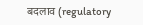बदलाव (regulatory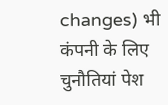changes) भी कंपनी के लिए चुनौतियां पेश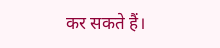कर सकते हैं।